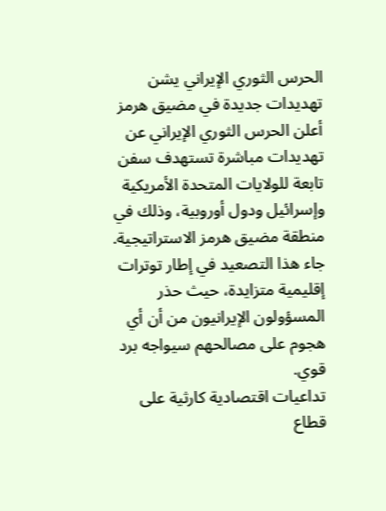الحرس الثوري الإيراني يشن تهديدات جديدة في مضيق هرمز
أعلن الحرس الثوري الإيراني عن تهديدات مباشرة تستهدف سفن تابعة للولايات المتحدة الأمريكية وإسرائيل ودول أوروبية، وذلك في منطقة مضيق هرمز الاستراتيجية. جاء هذا التصعيد في إطار توترات إقليمية متزايدة، حيث حذر المسؤولون الإيرانيون من أن أي هجوم على مصالحهم سيواجه برد قوي.
تداعيات اقتصادية كارثية على قطاع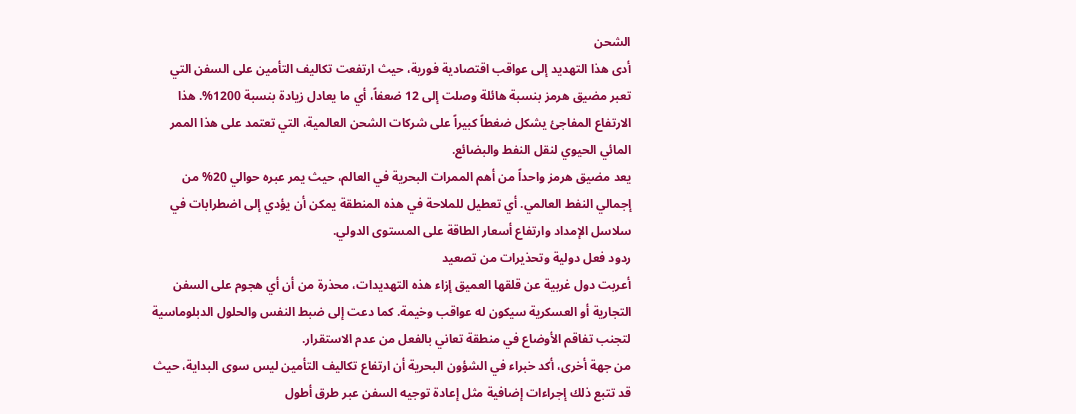الشحن
أدى هذا التهديد إلى عواقب اقتصادية فورية، حيث ارتفعت تكاليف التأمين على السفن التي تعبر مضيق هرمز بنسبة هائلة وصلت إلى 12 ضعفاً، أي ما يعادل زيادة بنسبة 1200%. هذا الارتفاع المفاجئ يشكل ضغطاً كبيراً على شركات الشحن العالمية، التي تعتمد على هذا الممر المائي الحيوي لنقل النفط والبضائع.
يعد مضيق هرمز واحداً من أهم الممرات البحرية في العالم، حيث يمر عبره حوالي 20% من إجمالي النفط العالمي. أي تعطيل للملاحة في هذه المنطقة يمكن أن يؤدي إلى اضطرابات في سلاسل الإمداد وارتفاع أسعار الطاقة على المستوى الدولي.
ردود فعل دولية وتحذيرات من تصعيد
أعربت دول غربية عن قلقها العميق إزاء هذه التهديدات، محذرة من أن أي هجوم على السفن التجارية أو العسكرية سيكون له عواقب وخيمة. كما دعت إلى ضبط النفس والحلول الدبلوماسية لتجنب تفاقم الأوضاع في منطقة تعاني بالفعل من عدم الاستقرار.
من جهة أخرى، أكد خبراء في الشؤون البحرية أن ارتفاع تكاليف التأمين ليس سوى البداية، حيث قد تتبع ذلك إجراءات إضافية مثل إعادة توجيه السفن عبر طرق أطول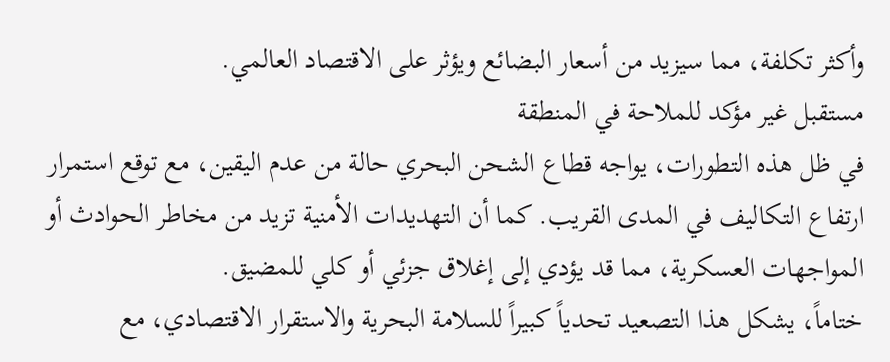وأكثر تكلفة، مما سيزيد من أسعار البضائع ويؤثر على الاقتصاد العالمي.
مستقبل غير مؤكد للملاحة في المنطقة
في ظل هذه التطورات، يواجه قطاع الشحن البحري حالة من عدم اليقين، مع توقع استمرار ارتفاع التكاليف في المدى القريب. كما أن التهديدات الأمنية تزيد من مخاطر الحوادث أو المواجهات العسكرية، مما قد يؤدي إلى إغلاق جزئي أو كلي للمضيق.
ختاماً، يشكل هذا التصعيد تحدياً كبيراً للسلامة البحرية والاستقرار الاقتصادي، مع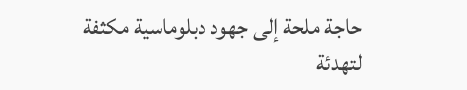حاجة ملحة إلى جهود دبلوماسية مكثفة لتهدئة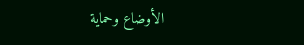الأوضاع وحماية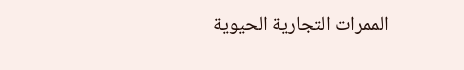الممرات التجارية الحيوية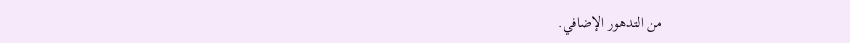من التدهور الإضافي.